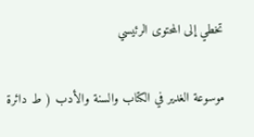تخطي إلى المحتوى الرئيسي

موسوعة الغدير في الكتاب والسنة والأدب ( ط دائرة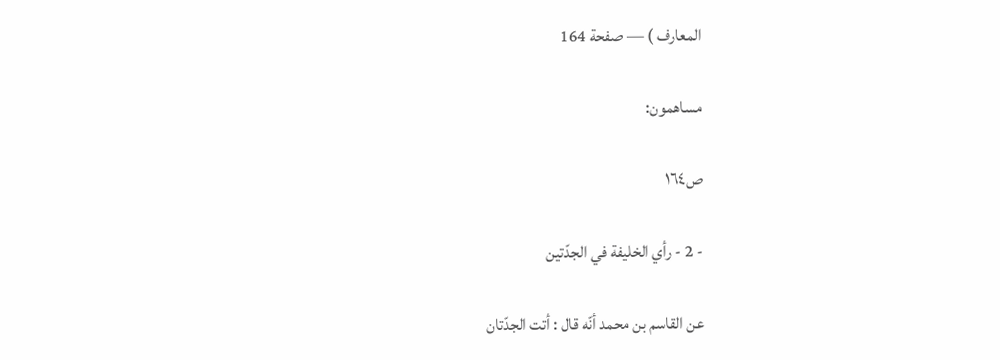المعارف ) — صفحة 164

مساهمون:

ص١٦٤

- 2 - رأي الخليفة في الجدّتين

عن القاسم بن محمد أنّه قال : أتت الجدّتان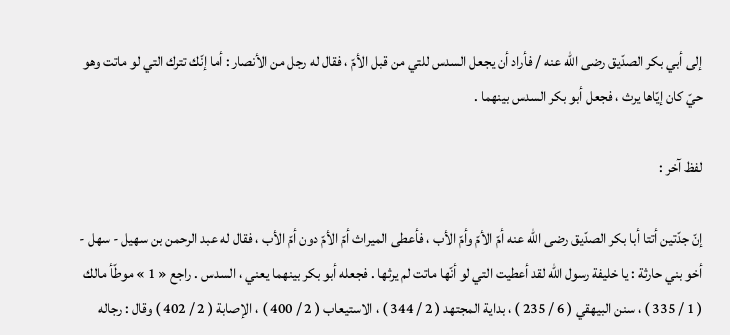إلى أبي بكر الصدّيق رضى اللّه عنه / فأراد أن يجعل السدس للتي من قبل الأمّ ، فقال له رجل من الأنصار : أما إنّك تترك التي لو ماتت وهو حيّ كان إيّاها يرث ، فجعل أبو بكر السدس بينهما .

لفظ آخر :

إنّ جدّتين أتتا أبا بكر الصدّيق رضى اللّه عنه أمّ الأمّ وأمّ الأب ، فأعطى الميراث أمّ الأمّ دون أمّ الأب ، فقال له عبد الرحمن بن سهيل - سهل - أخو بني حارثة : يا خليفة رسول اللّه لقد أعطيت التي لو أنّها ماتت لم يرثها . فجعله أبو بكر بينهما يعني ، السدس . راجع « 1 » موطّأ مالك ( 1 / 335 ) ، سنن البيهقي ( 6 / 235 ) ، بداية المجتهد ( 2 / 344 ) ، الاستيعاب ( 2 / 400 ) ، الإصابة ( 2 / 402 ) وقال : رجاله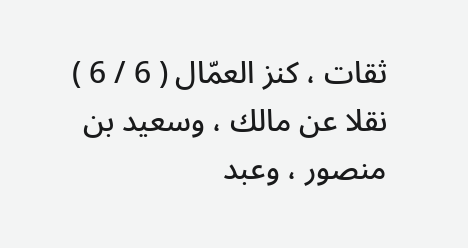ثقات ، كنز العمّال ( 6 / 6 ) نقلا عن مالك ، وسعيد بن منصور ، وعبد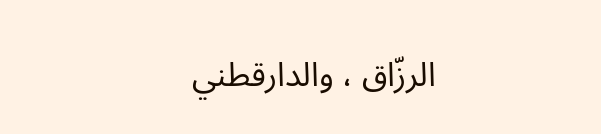الرزّاق ، والدارقطني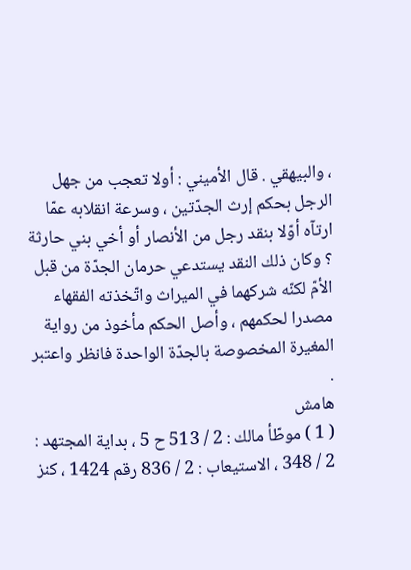، والبيهقي . قال الأميني : أولا تعجب من جهل الرجل بحكم إرث الجدّتين ، وسرعة انقلابه عمّا ارتآه أوّلا بنقد رجل من الأنصار أو أخي بني حارثة ؟ وكان ذلك النقد يستدعي حرمان الجدّة من قبل الأمّ لكنّه شركهما في الميراث واتّخذته الفقهاء مصدرا لحكمهم ، وأصل الحكم مأخوذ من رواية المغيرة المخصوصة بالجدّة الواحدة فانظر واعتبر .
هامش
( 1 ) موطّأ مالك : 2 / 513 ح 5 ، بداية المجتهد : 2 / 348 ، الاستيعاب : 2 / 836 رقم 1424 ، كنز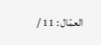العمّال : 11 /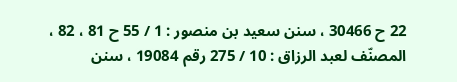22 ح 30466 ، سنن سعيد بن منصور : 1 / 55 ح 81 ، 82 ، المصنّف لعبد الرزاق : 10 / 275 رقم 19084 ، سنن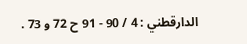الدارقطني : 4 / 90 - 91 ح 72 و 73 .